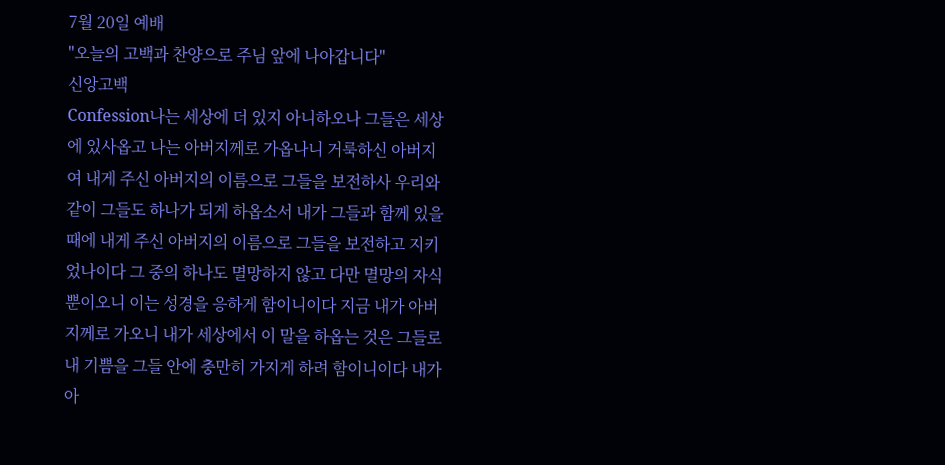7월 20일 예배
"오늘의 고백과 찬양으로 주님 앞에 나아갑니다"
신앙고백
Confession나는 세상에 더 있지 아니하오나 그들은 세상에 있사옵고 나는 아버지께로 가옵나니 거룩하신 아버지여 내게 주신 아버지의 이름으로 그들을 보전하사 우리와 같이 그들도 하나가 되게 하옵소서 내가 그들과 함께 있을 때에 내게 주신 아버지의 이름으로 그들을 보전하고 지키었나이다 그 중의 하나도 멸망하지 않고 다만 멸망의 자식뿐이오니 이는 성경을 응하게 함이니이다 지금 내가 아버지께로 가오니 내가 세상에서 이 말을 하옵는 것은 그들로 내 기쁨을 그들 안에 충만히 가지게 하려 함이니이다 내가 아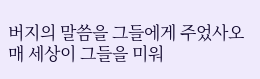버지의 말씀을 그들에게 주었사오매 세상이 그들을 미워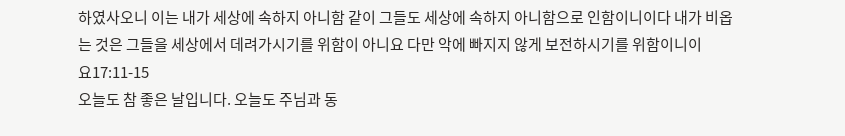하였사오니 이는 내가 세상에 속하지 아니함 같이 그들도 세상에 속하지 아니함으로 인함이니이다 내가 비옵는 것은 그들을 세상에서 데려가시기를 위함이 아니요 다만 악에 빠지지 않게 보전하시기를 위함이니이
요17:11-15
오늘도 참 좋은 날입니다. 오늘도 주님과 동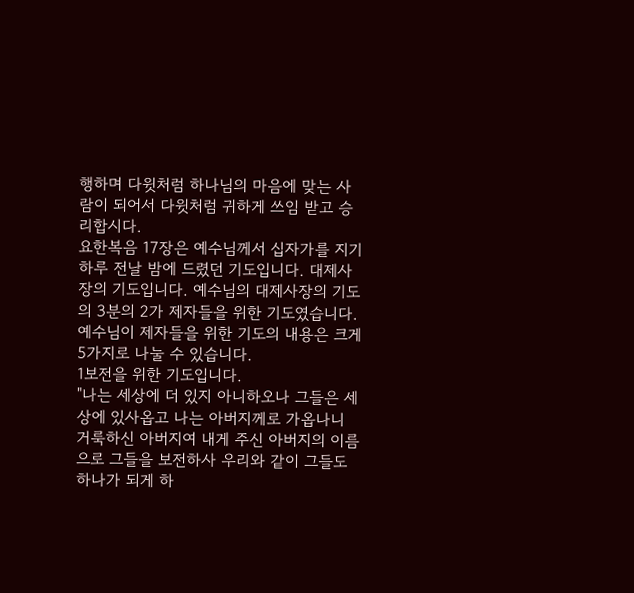행하며 다윗처럼 하나님의 마음에 맞는 사람이 되어서 다윗처럼 귀하게 쓰임 받고 승리합시다.
요한복음 17장은 예수님께서 십자가를 지기 하루 전날 밤에 드렸던 기도입니다. 대제사장의 기도입니다. 예수님의 대제사장의 기도의 3분의 2가 제자들을 위한 기도였습니다. 예수님이 제자들을 위한 기도의 내용은 크게 5가지로 나눌 수 있습니다.
1보전을 위한 기도입니다.
"나는 세상에 더 있지 아니하오나 그들은 세상에 있사옵고 나는 아버지께로 가옵나니 거룩하신 아버지여 내게 주신 아버지의 이름으로 그들을 보전하사 우리와 같이 그들도 하나가 되게 하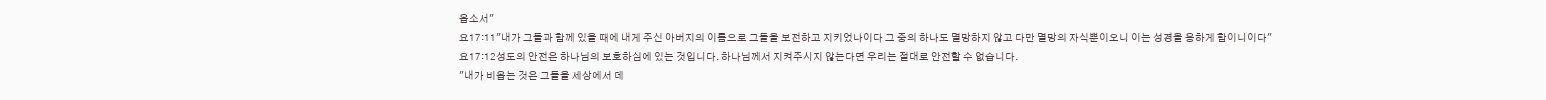옵소서"
요17:11"내가 그들과 함께 있을 때에 내게 주신 아버지의 이름으로 그들을 보전하고 지키었나이다 그 중의 하나도 멸망하지 않고 다만 멸망의 자식뿐이오니 이는 성경을 응하게 함이니이다"
요17:12성도의 안전은 하나님의 보호하심에 있는 것입니다. 하나님께서 지켜주시지 않는다면 우리는 절대로 안전할 수 없습니다.
"내가 비옵는 것은 그들을 세상에서 데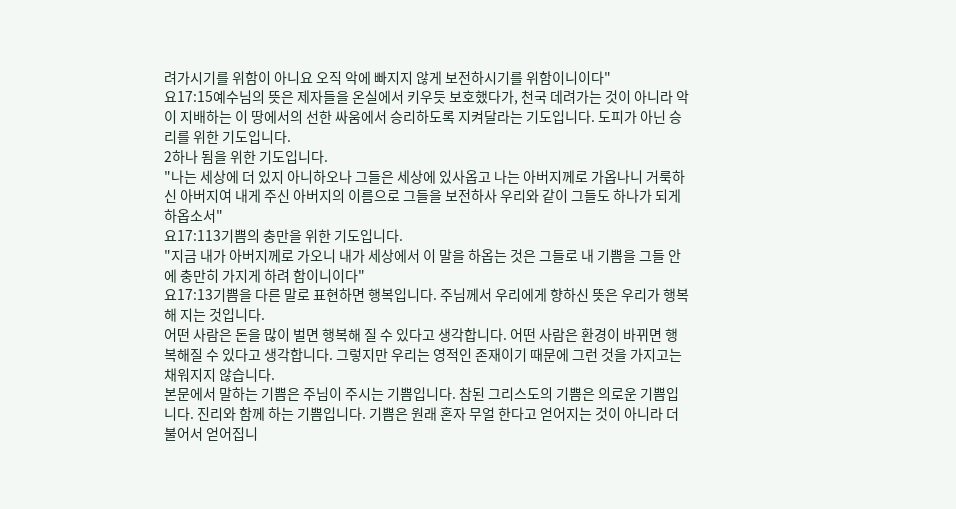려가시기를 위함이 아니요 오직 악에 빠지지 않게 보전하시기를 위함이니이다"
요17:15예수님의 뜻은 제자들을 온실에서 키우듯 보호했다가, 천국 데려가는 것이 아니라 악이 지배하는 이 땅에서의 선한 싸움에서 승리하도록 지켜달라는 기도입니다. 도피가 아닌 승리를 위한 기도입니다.
2하나 됨을 위한 기도입니다.
"나는 세상에 더 있지 아니하오나 그들은 세상에 있사옵고 나는 아버지께로 가옵나니 거룩하신 아버지여 내게 주신 아버지의 이름으로 그들을 보전하사 우리와 같이 그들도 하나가 되게 하옵소서"
요17:113기쁨의 충만을 위한 기도입니다.
"지금 내가 아버지께로 가오니 내가 세상에서 이 말을 하옵는 것은 그들로 내 기쁨을 그들 안에 충만히 가지게 하려 함이니이다"
요17:13기쁨을 다른 말로 표현하면 행복입니다. 주님께서 우리에게 향하신 뜻은 우리가 행복해 지는 것입니다.
어떤 사람은 돈을 많이 벌면 행복해 질 수 있다고 생각합니다. 어떤 사람은 환경이 바뀌면 행복해질 수 있다고 생각합니다. 그렇지만 우리는 영적인 존재이기 때문에 그런 것을 가지고는 채워지지 않습니다.
본문에서 말하는 기쁨은 주님이 주시는 기쁨입니다. 참된 그리스도의 기쁨은 의로운 기쁨입니다. 진리와 함께 하는 기쁨입니다. 기쁨은 원래 혼자 무얼 한다고 얻어지는 것이 아니라 더불어서 얻어집니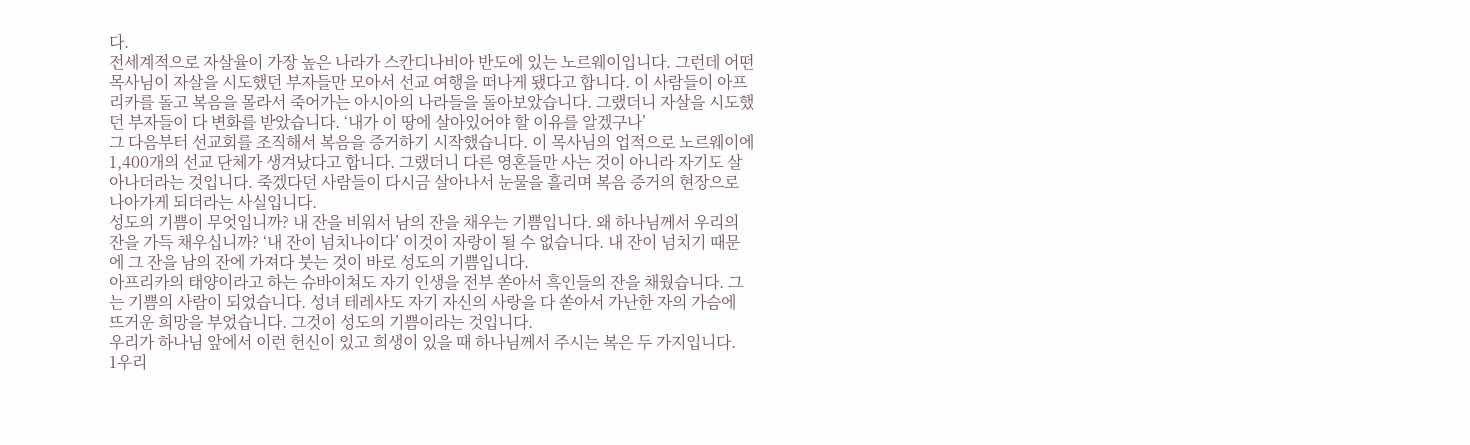다.
전세계적으로 자살율이 가장 높은 나라가 스칸디나비아 반도에 있는 노르웨이입니다. 그런데 어떤 목사님이 자살을 시도했던 부자들만 모아서 선교 여행을 떠나게 됐다고 합니다. 이 사람들이 아프리카를 돌고 복음을 몰라서 죽어가는 아시아의 나라들을 돌아보았습니다. 그랬더니 자살을 시도했던 부자들이 다 변화를 받았습니다. ‘내가 이 땅에 살아있어야 할 이유를 알겠구나’
그 다음부터 선교회를 조직해서 복음을 증거하기 시작했습니다. 이 목사님의 업적으로 노르웨이에 1,400개의 선교 단체가 생겨났다고 합니다. 그랬더니 다른 영혼들만 사는 것이 아니라 자기도 살아나더라는 것입니다. 죽겠다던 사람들이 다시금 살아나서 눈물을 흘리며 복음 증거의 현장으로 나아가게 되더라는 사실입니다.
성도의 기쁨이 무엇입니까? 내 잔을 비워서 남의 잔을 채우는 기쁨입니다. 왜 하나님께서 우리의 잔을 가득 채우십니까? ‘내 잔이 넘치나이다’ 이것이 자랑이 될 수 없습니다. 내 잔이 넘치기 때문에 그 잔을 남의 잔에 가져다 붓는 것이 바로 성도의 기쁨입니다.
아프리카의 태양이라고 하는 슈바이쳐도 자기 인생을 전부 쏟아서 흑인들의 잔을 채웠습니다. 그는 기쁨의 사람이 되었습니다. 성녀 테레사도 자기 자신의 사랑을 다 쏟아서 가난한 자의 가슴에 뜨거운 희망을 부었습니다. 그것이 성도의 기쁨이라는 것입니다.
우리가 하나님 앞에서 이런 헌신이 있고 희생이 있을 때 하나님께서 주시는 복은 두 가지입니다.
1우리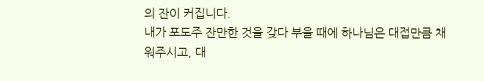의 잔이 커집니다.
내가 포도주 잔만한 것을 갖다 부을 때에 하나님은 대접만큼 채워주시고, 대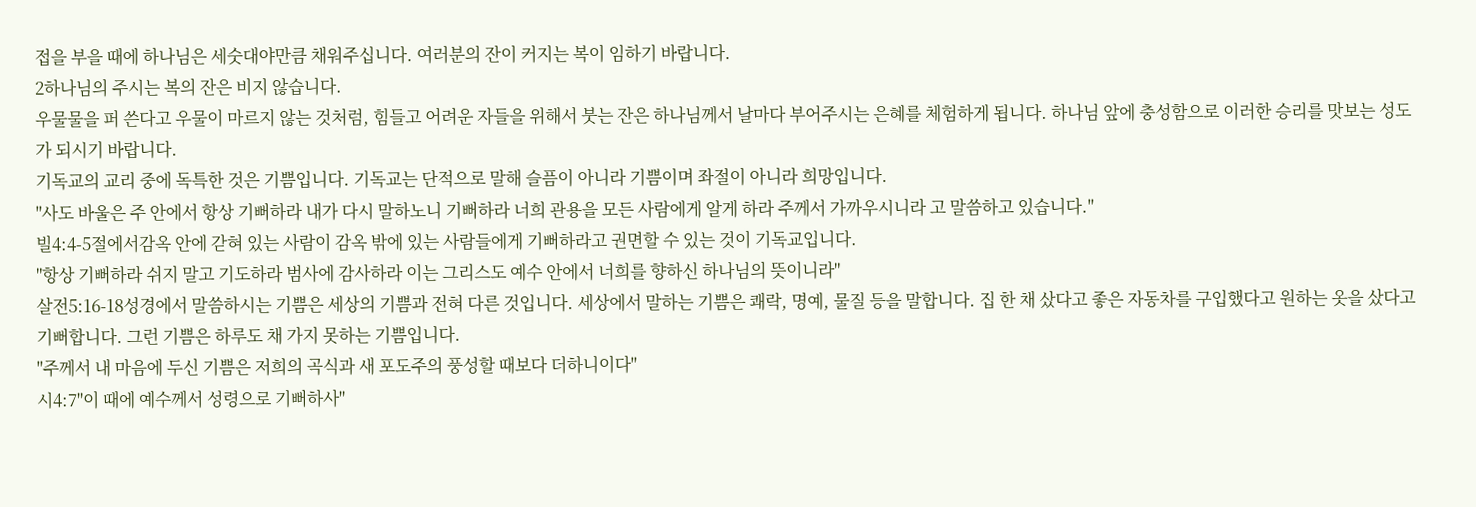접을 부을 때에 하나님은 세숫대야만큼 채워주십니다. 여러분의 잔이 커지는 복이 임하기 바랍니다.
2하나님의 주시는 복의 잔은 비지 않습니다.
우물물을 퍼 쓴다고 우물이 마르지 않는 것처럼, 힘들고 어려운 자들을 위해서 붓는 잔은 하나님께서 날마다 부어주시는 은혜를 체험하게 됩니다. 하나님 앞에 충성함으로 이러한 승리를 맛보는 성도가 되시기 바랍니다.
기독교의 교리 중에 독특한 것은 기쁨입니다. 기독교는 단적으로 말해 슬픔이 아니라 기쁨이며 좌절이 아니라 희망입니다.
"사도 바울은 주 안에서 항상 기뻐하라 내가 다시 말하노니 기뻐하라 너희 관용을 모든 사람에게 알게 하라 주께서 가까우시니라 고 말씀하고 있습니다."
빌4:4-5절에서감옥 안에 갇혀 있는 사람이 감옥 밖에 있는 사람들에게 기뻐하라고 권면할 수 있는 것이 기독교입니다.
"항상 기뻐하라 쉬지 말고 기도하라 범사에 감사하라 이는 그리스도 예수 안에서 너희를 향하신 하나님의 뜻이니라"
살전5:16-18성경에서 말씀하시는 기쁨은 세상의 기쁨과 전혀 다른 것입니다. 세상에서 말하는 기쁨은 쾌락, 명예, 물질 등을 말합니다. 집 한 채 샀다고 좋은 자동차를 구입했다고 원하는 옷을 샀다고 기뻐합니다. 그런 기쁨은 하루도 채 가지 못하는 기쁨입니다.
"주께서 내 마음에 두신 기쁨은 저희의 곡식과 새 포도주의 풍성할 때보다 더하니이다"
시4:7"이 때에 예수께서 성령으로 기뻐하사"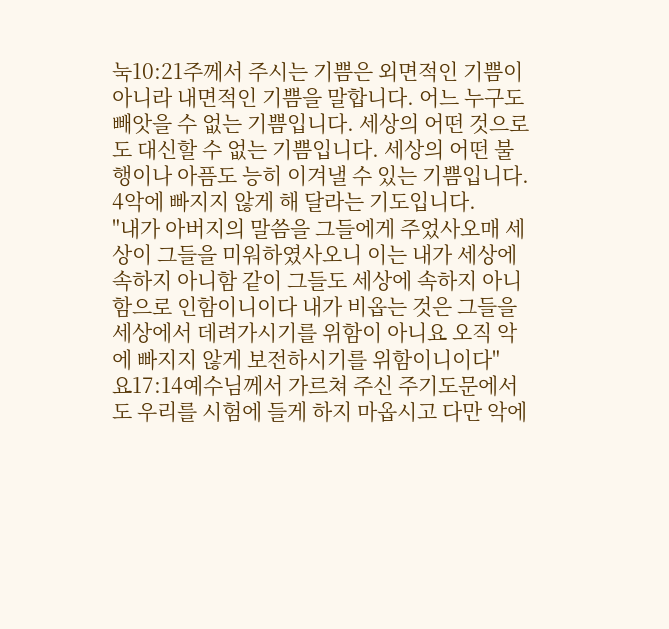눅10:21주께서 주시는 기쁨은 외면적인 기쁨이 아니라 내면적인 기쁨을 말합니다. 어느 누구도 빼앗을 수 없는 기쁨입니다. 세상의 어떤 것으로도 대신할 수 없는 기쁨입니다. 세상의 어떤 불행이나 아픔도 능히 이겨낼 수 있는 기쁨입니다.
4악에 빠지지 않게 해 달라는 기도입니다.
"내가 아버지의 말씀을 그들에게 주었사오매 세상이 그들을 미워하였사오니 이는 내가 세상에 속하지 아니함 같이 그들도 세상에 속하지 아니함으로 인함이니이다 내가 비옵는 것은 그들을 세상에서 데려가시기를 위함이 아니요 오직 악에 빠지지 않게 보전하시기를 위함이니이다"
요17:14예수님께서 가르쳐 주신 주기도문에서도 우리를 시험에 들게 하지 마옵시고 다만 악에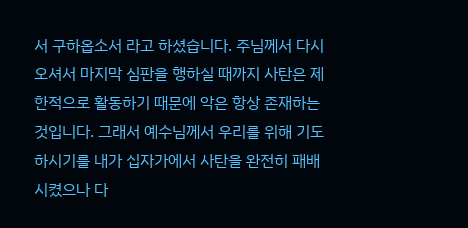서 구하옵소서 라고 하셨습니다. 주님께서 다시 오셔서 마지막 심판을 행하실 때까지 사탄은 제한적으로 활동하기 때문에 악은 항상 존재하는 것입니다. 그래서 예수님께서 우리를 위해 기도하시기를 내가 십자가에서 사탄을 완전히 패배시켰으나 다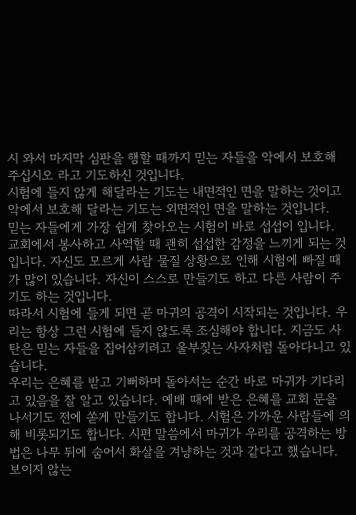시 와서 마지막 심판을 행할 때까지 믿는 자들을 악에서 보호해 주십시오 라고 기도하신 것입니다.
시험에 들지 않게 해달라는 기도는 내면적인 면을 말하는 것이고 악에서 보호해 달라는 기도는 외면적인 면을 말하는 것입니다.
믿는 자들에게 가장 쉽게 찾아오는 시험이 바로 섭섭이 입니다. 교회에서 봉사하고 사역할 때 괜히 섭섭한 감정을 느끼게 되는 것입니다. 자신도 모르게 사람 물질 상황으로 인해 시험에 빠질 때가 많이 있습니다. 자신이 스스로 만들기도 하고 다른 사람이 주기도 하는 것입니다.
따라서 시험에 들게 되면 곧 마귀의 공격이 시작되는 것입니다. 우리는 항상 그런 시험에 들지 않도록 조심해야 합니다. 지금도 사탄은 믿는 자들을 집어삼키려고 울부짖는 사자처럼 돌아다니고 있습니다.
우리는 은혜를 받고 기뻐하며 돌아서는 순간 바로 마귀가 기다리고 있음을 잘 알고 있습니다. 예배 때에 받은 은혜를 교회 문을 나서기도 전에 쏟게 만들기도 합니다. 시험은 가까운 사람들에 의해 비롯되기도 합니다. 시편 말씀에서 마귀가 우리를 공격하는 방법은 나무 뒤에 숨어서 화살을 겨냥하는 것과 같다고 했습니다. 보이지 않는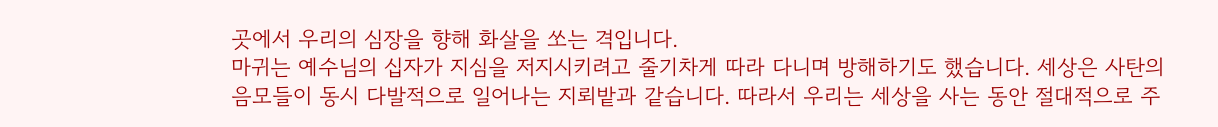곳에서 우리의 심장을 향해 화살을 쏘는 격입니다.
마귀는 예수님의 십자가 지심을 저지시키려고 줄기차게 따라 다니며 방해하기도 했습니다. 세상은 사탄의 음모들이 동시 다발적으로 일어나는 지뢰밭과 같습니다. 따라서 우리는 세상을 사는 동안 절대적으로 주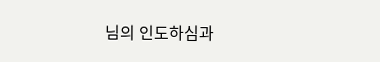님의 인도하심과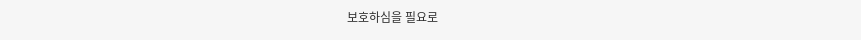보호하심을 필요로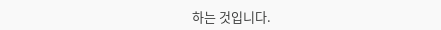하는 것입니다.